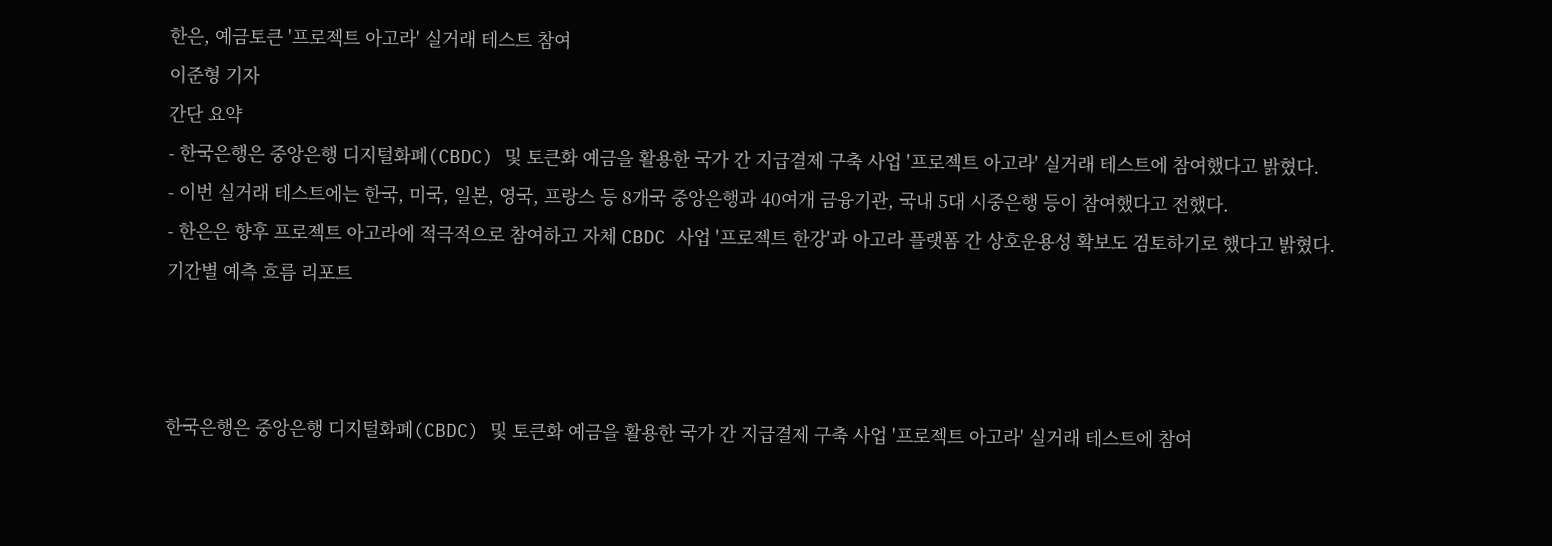한은, 예금토큰 '프로젝트 아고라' 실거래 테스트 참여
이준형 기자
간단 요약
- 한국은행은 중앙은행 디지털화폐(CBDC) 및 토큰화 예금을 활용한 국가 간 지급결제 구축 사업 '프로젝트 아고라' 실거래 테스트에 참여했다고 밝혔다.
- 이번 실거래 테스트에는 한국, 미국, 일본, 영국, 프랑스 등 8개국 중앙은행과 40여개 금융기관, 국내 5대 시중은행 등이 참여했다고 전했다.
- 한은은 향후 프로젝트 아고라에 적극적으로 참여하고 자체 CBDC 사업 '프로젝트 한강'과 아고라 플랫폼 간 상호운용성 확보도 검토하기로 했다고 밝혔다.
기간별 예측 흐름 리포트



한국은행은 중앙은행 디지털화폐(CBDC) 및 토큰화 예금을 활용한 국가 간 지급결제 구축 사업 '프로젝트 아고라' 실거래 테스트에 참여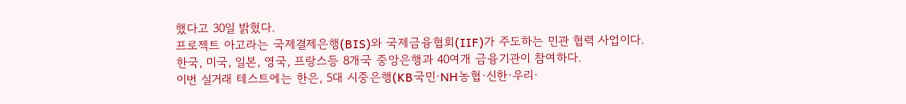했다고 30일 밝혔다.
프로젝트 아고라는 국제결제은행(BIS)와 국제금융협회(IIF)가 주도하는 민관 협력 사업이다. 한국, 미국, 일본, 영국, 프랑스등 8개국 중앙은행과 40여개 금융기관이 참여하다.
이번 실거래 테스트에는 한은, 5대 시중은행(KB국민·NH농협·신한·우리·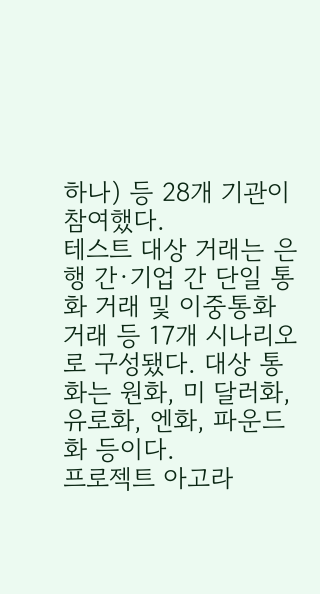하나) 등 28개 기관이 참여했다.
테스트 대상 거래는 은행 간·기업 간 단일 통화 거래 및 이중통화 거래 등 17개 시나리오로 구성됐다. 대상 통화는 원화, 미 달러화, 유로화, 엔화, 파운드화 등이다.
프로젝트 아고라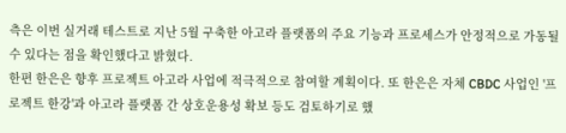측은 이번 실거래 테스트로 지난 5월 구축한 아고라 플랫폼의 주요 기능과 프로세스가 안정적으로 가동될수 있다는 점을 확인했다고 밝혔다.
한편 한은은 향후 프로젝트 아고라 사업에 적극적으로 참여할 계획이다. 또 한은은 자체 CBDC 사업인 '프로젝트 한강'과 아고라 플랫폼 간 상호운용성 확보 등도 검토하기로 했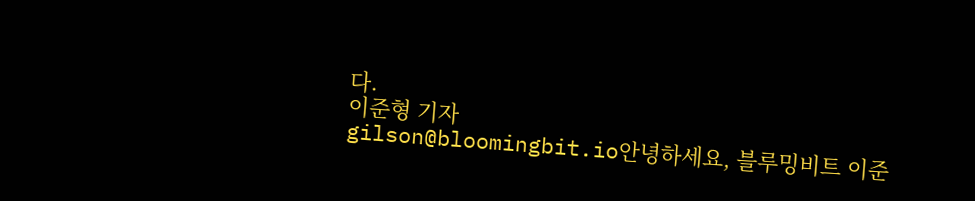다.
이준형 기자
gilson@bloomingbit.io안녕하세요, 블루밍비트 이준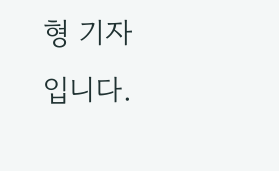형 기자입니다.